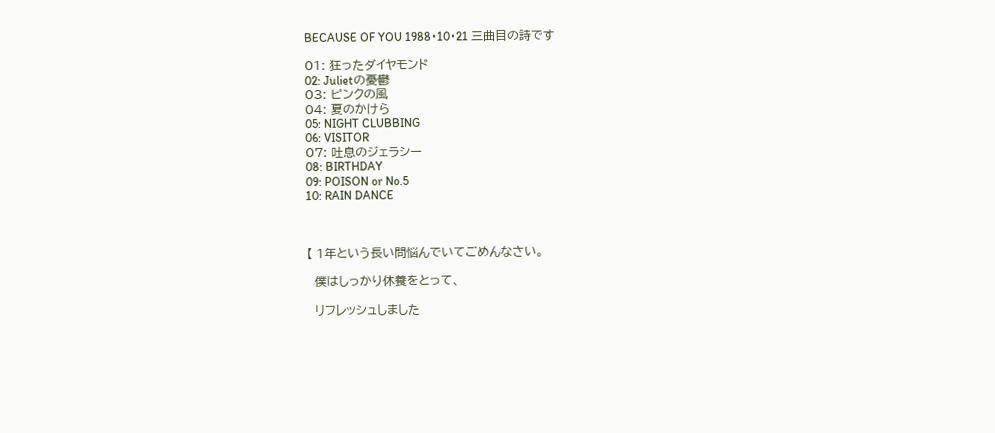BECAUSE OF YOU 1988・10・21 三曲目の詩です

01: 狂ったダイヤモンド
02: Julietの憂鬱
03: ピンクの風
04: 夏のかけら
05: NIGHT CLUBBING
06: VISITOR
07: 吐息のジェラシー
08: BIRTHDAY
09: POISON or No.5
10: RAIN DANCE



【 1年という長い問悩んでいてごめんなさい。

  僕はしっかり休養をとって、

  リフレッシュしました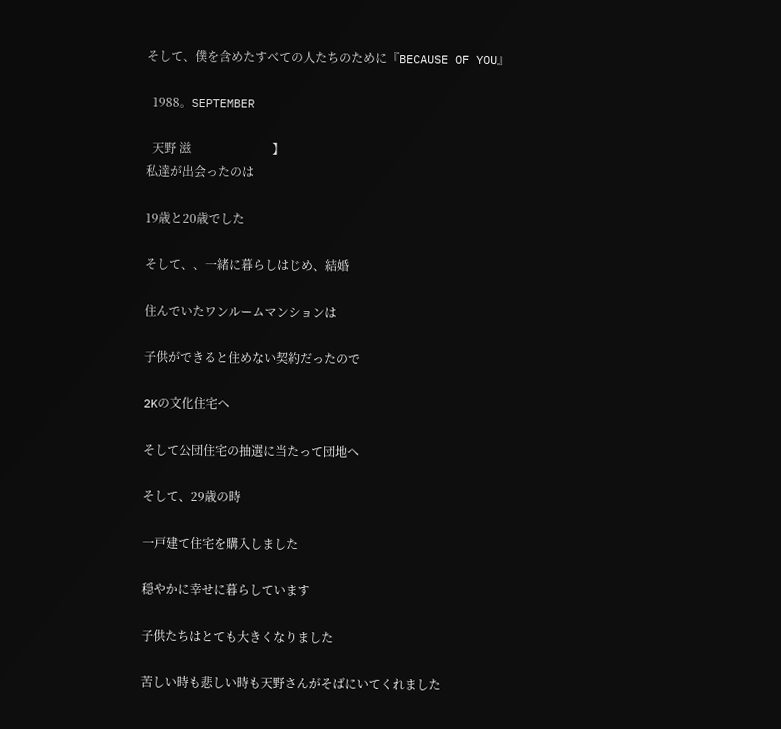そして、僕を含めたすべての人たちのために『BECAUSE OF YOU』

  1988。SEPTEMBER

  天野 滋                           】
私達が出会ったのは

19歳と20歳でした

そして、、一緒に暮らしはじめ、結婚

住んでいたワンルームマンションは

子供ができると住めない契約だったので

2Kの文化住宅へ

そして公団住宅の抽選に当たって団地へ

そして、29歳の時

一戸建て住宅を購入しました

穏やかに幸せに暮らしています

子供たちはとても大きくなりました

苦しい時も悲しい時も天野さんがそばにいてくれました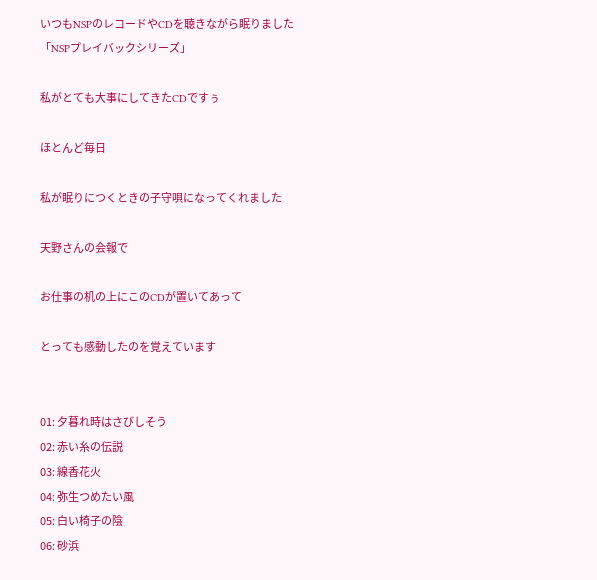いつもNSPのレコードやCDを聴きながら眠りました
「NSPプレイバックシリーズ」

私がとても大事にしてきたCDですぅ

ほとんど毎日

私が眠りにつくときの子守唄になってくれました

天野さんの会報で

お仕事の机の上にこのCDが置いてあって

とっても感動したのを覚えています


01: 夕暮れ時はさびしそう
02: 赤い糸の伝説
03: 線香花火
04: 弥生つめたい風
05: 白い椅子の陰
06: 砂浜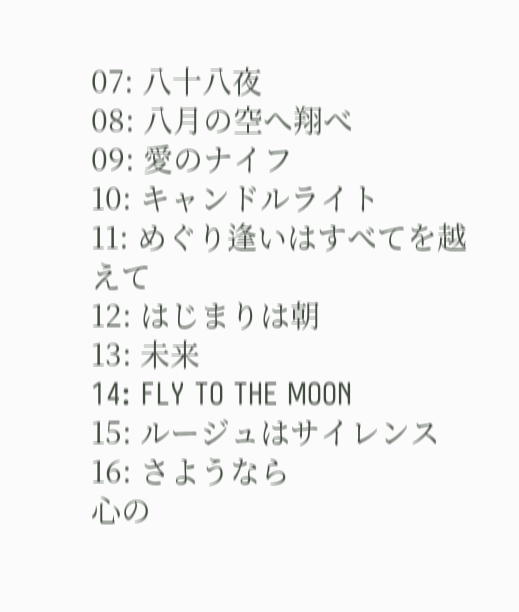07: 八十八夜
08: 八月の空へ翔べ
09: 愛のナイフ
10: キャンドルライト
11: めぐり逢いはすべてを越えて
12: はじまりは朝
13: 未来
14: FLY TO THE MOON
15: ルージュはサイレンス
16: さようなら
心の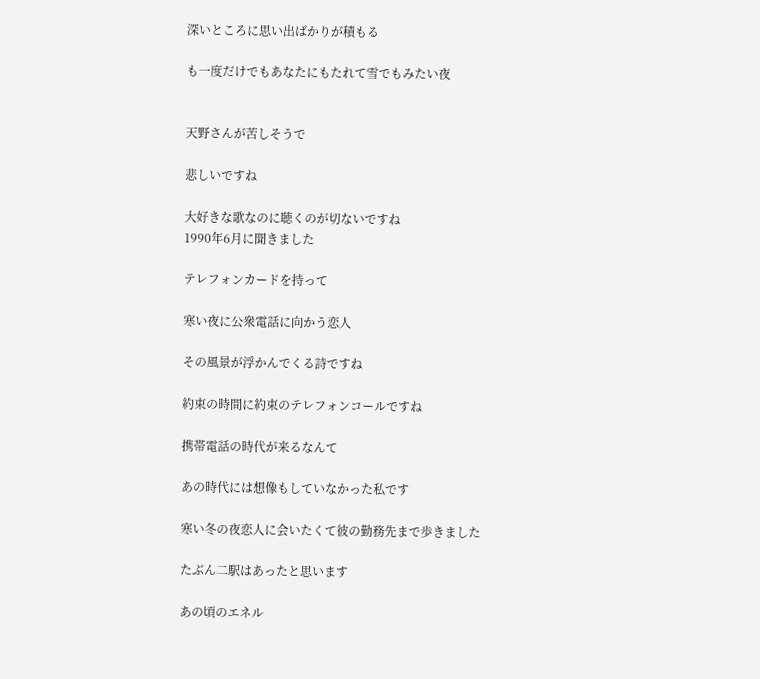深いところに思い出ばかりが積もる

も一度だけでもあなたにもたれて雪でもみたい夜


天野さんが苦しそうで

悲しいですね

大好きな歌なのに聴くのが切ないですね
1990年6月に聞きました

テレフォンカードを持って

寒い夜に公衆電話に向かう恋人

その風景が浮かんでくる詩ですね

約束の時間に約束のテレフォンコールですね

携帯電話の時代が来るなんて

あの時代には想像もしていなかった私です

寒い冬の夜恋人に会いたくて彼の勤務先まで歩きました

たぶん二駅はあったと思います

あの頃のエネル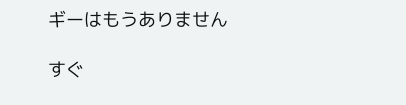ギーはもうありません

すぐ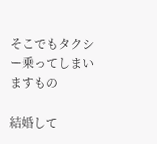そこでもタクシー乗ってしまいますもの

結婚して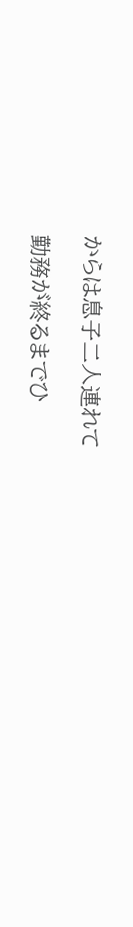からは息子二人連れて

勤務が終るまでひ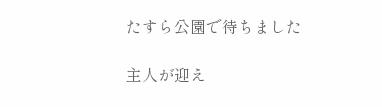たすら公園で待ちました

主人が迎え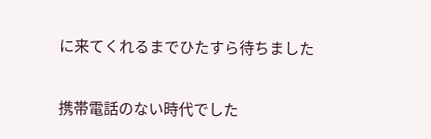に来てくれるまでひたすら待ちました

携帯電話のない時代でした